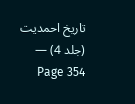تاریخ احمدیت (جلد 4) — Page 354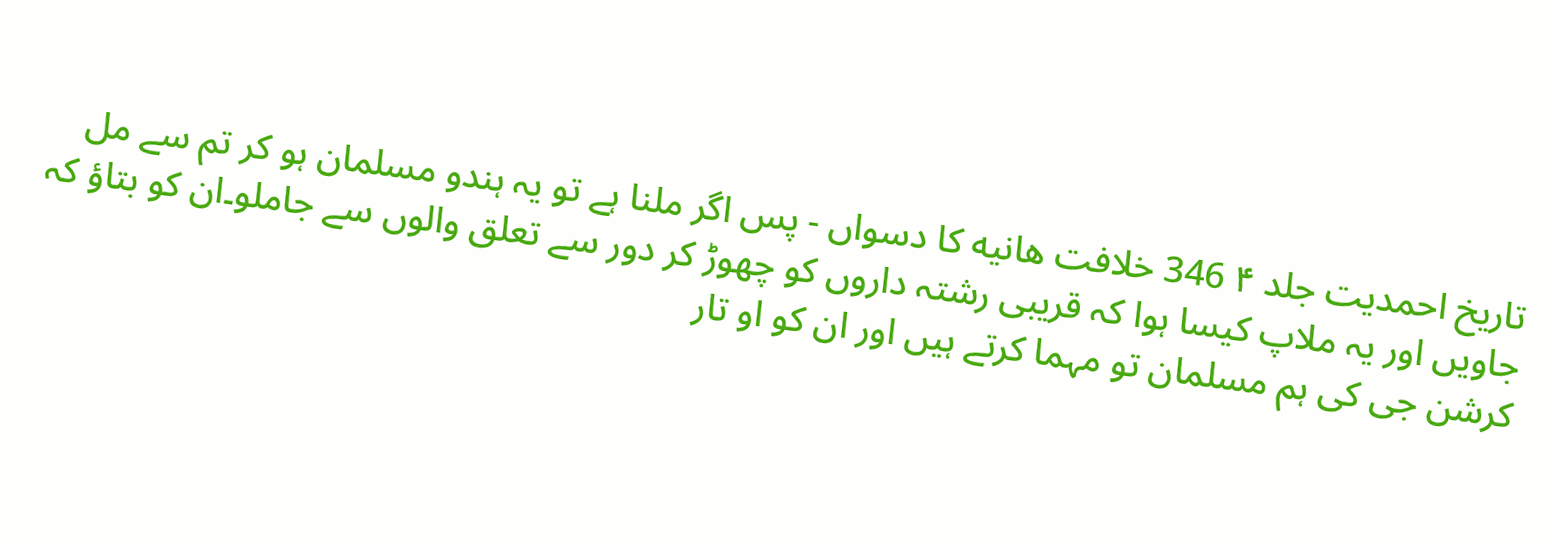تاریخ احمدیت جلد ۴ 346 خلافت هانیه کا دسواں - پس اگر ملنا ہے تو یہ ہندو مسلمان ہو کر تم سے مل جاویں اور یہ ملاپ کیسا ہوا کہ قریبی رشتہ داروں کو چھوڑ کر دور سے تعلق والوں سے جاملو۔ان کو بتاؤ کہ کرشن جی کی ہم مسلمان تو مہما کرتے ہیں اور ان کو او تار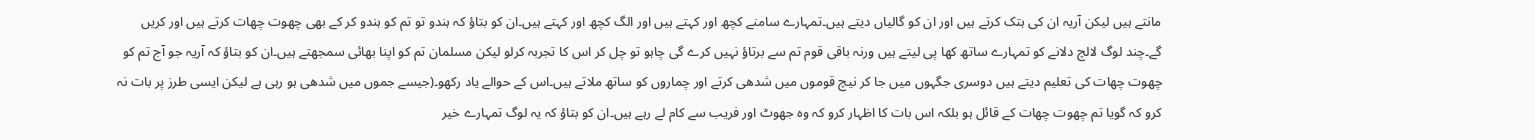مانتے ہیں لیکن آریہ ان کی ہتک کرتے ہیں اور ان کو گالیاں دیتے ہیں۔تمہارے سامنے کچھ اور کہتے ہیں اور الگ کچھ اور کہتے ہیں۔ان کو بتاؤ کہ ہندو تو تم کو ہندو کر کے بھی چھوت چھات کرتے ہیں اور کریں گے۔چند لوگ لالچ دلانے کو تمہارے ساتھ کھا پی لیتے ہیں ورنہ باقی قوم تم سے برتاؤ نہیں کرے گی چاہو تو چل کر اس کا تجربہ کرلو لیکن مسلمان تم کو اپنا بھائی سمجھتے ہیں۔ان کو بتاؤ کہ آریہ جو آج تم کو چھوت چھات کی تعلیم دیتے ہیں دوسری جگہوں میں جا کر نیچ قوموں میں شدھی کرتے اور چماروں کو ساتھ ملاتے ہیں۔اس کے حوالے یاد رکھو۔(جیسے جموں میں شدھی ہو رہی ہے لیکن ایسی طرز پر بات نہ کرو کہ گویا تم چھوت چھات کے قائل ہو بلکہ اس بات کا اظہار کرو کہ وہ جھوٹ اور فریب سے کام لے رہے ہیں۔ان کو بتاؤ کہ یہ لوگ تمہارے خیر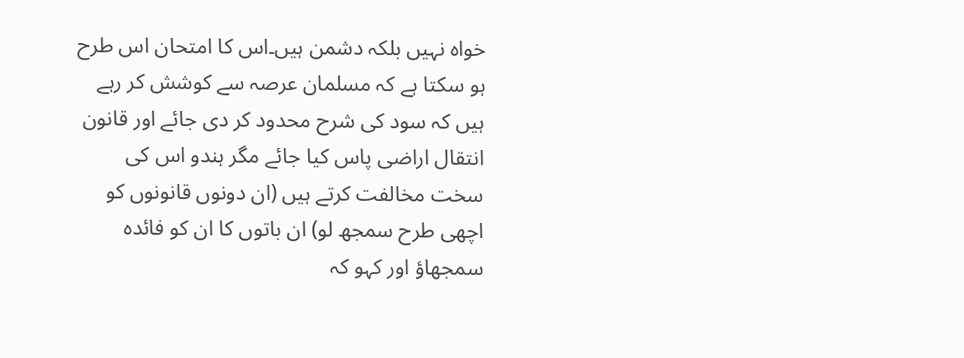خواہ نہیں بلکہ دشمن ہیں۔اس کا امتحان اس طرح ہو سکتا ہے کہ مسلمان عرصہ سے کوشش کر رہے ہیں کہ سود کی شرح محدود کر دی جائے اور قانون انتقال اراضی پاس کیا جائے مگر ہندو اس کی سخت مخالفت کرتے ہیں (ان دونوں قانونوں کو اچھی طرح سمجھ لو) ان باتوں کا ان کو فائدہ سمجھاؤ اور کہو کہ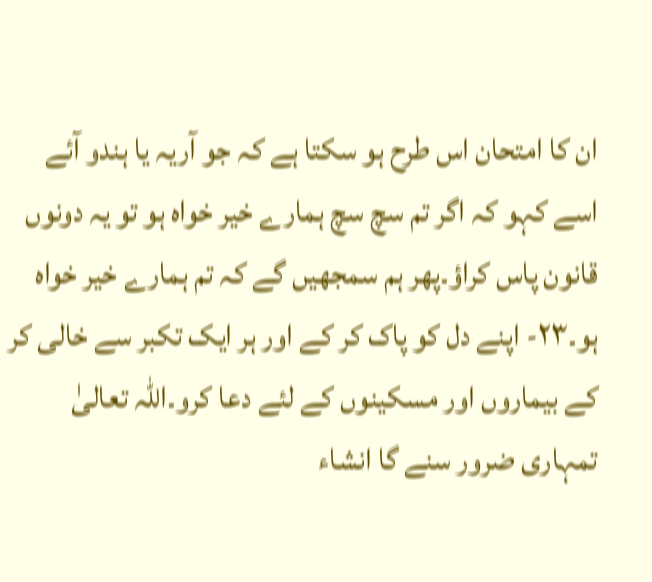ان کا امتحان اس طرح ہو سکتا ہے کہ جو آریہ یا ہندو آئے اسے کہو کہ اگر تم سچ سچ ہمارے خیر خواہ ہو تو یہ دونوں قانون پاس کراؤ۔پھر ہم سمجھیں گے کہ تم ہمارے خیر خواہ ہو۔۲۳- اپنے دل کو پاک کر کے اور ہر ایک تکبر سے خالی کر کے بیماروں اور مسکینوں کے لئے دعا کرو۔اللہ تعالیٰ تمہاری ضرور سنے گا انشاء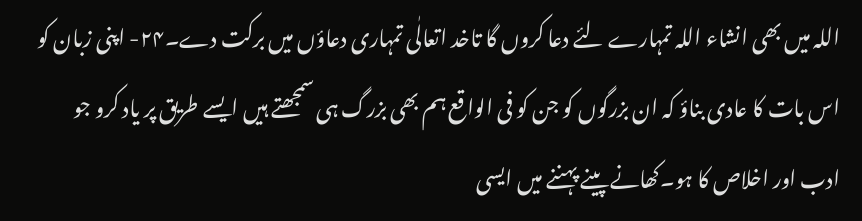اللہ میں بھی انشاء اللہ تمہارے لئے دعا کروں گا تاخد اتعالٰی تمہاری دعاؤں میں برکت دے۔۲۴- اپنی زبان کو اس بات کا عادی بناؤ کہ ان بزرگوں کو جن کو فی الواقع ہم بھی بزرگ ہی سمجھتے ہیں ایسے طریق پر یاد کرو جو ادب اور اخلاص کا ہو۔کھانے پینے پہننے میں ایسی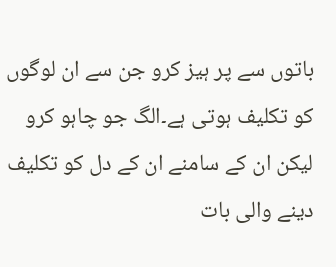باتوں سے پر ہیز کرو جن سے ان لوگوں کو تکلیف ہوتی ہے۔الگ جو چاہو کرو لیکن ان کے سامنے ان کے دل کو تکلیف دینے والی بات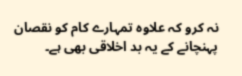نہ کرو کہ علاوہ تمہارے کام کو نقصان پہنچانے کے یہ بد اخلاقی بھی ہے۔